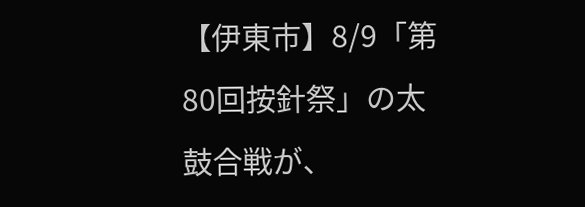【伊東市】8/9「第80回按針祭」の太鼓合戦が、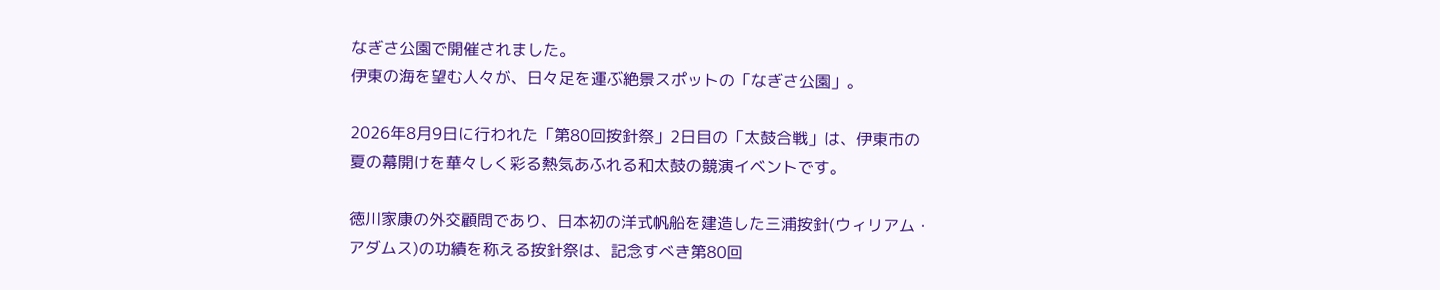なぎさ公園で開催されました。
伊東の海を望む人々が、日々足を運ぶ絶景スポットの「なぎさ公園」。

2026年8月9日に行われた「第80回按針祭」2日目の「太鼓合戦」は、伊東市の夏の幕開けを華々しく彩る熱気あふれる和太鼓の競演イベントです。

徳川家康の外交顧問であり、日本初の洋式帆船を建造した三浦按針(ウィリアム・アダムス)の功績を称える按針祭は、記念すべき第80回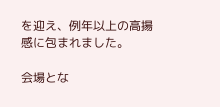を迎え、例年以上の高揚感に包まれました。

会場とな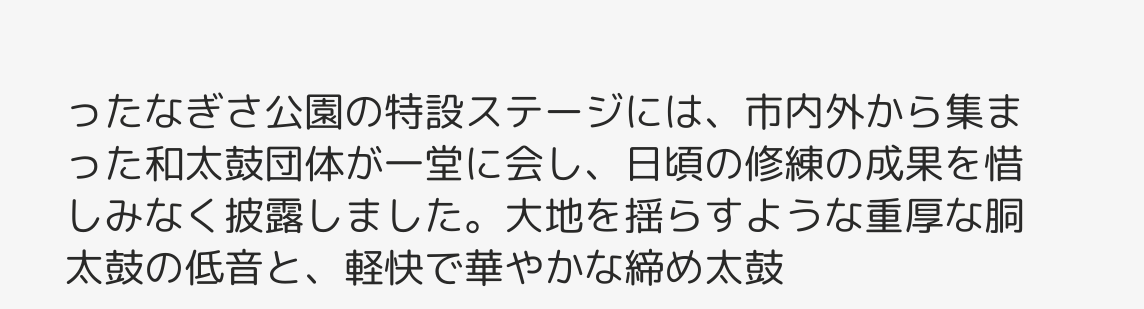ったなぎさ公園の特設ステージには、市内外から集まった和太鼓団体が一堂に会し、日頃の修練の成果を惜しみなく披露しました。大地を揺らすような重厚な胴太鼓の低音と、軽快で華やかな締め太鼓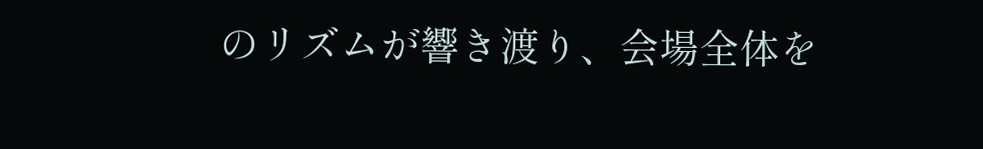のリズムが響き渡り、会場全体を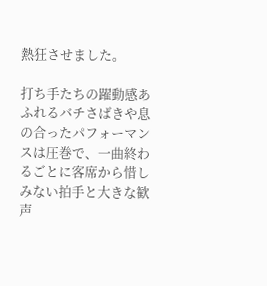熱狂させました。

打ち手たちの躍動感あふれるバチさばきや息の合ったパフォーマンスは圧巻で、一曲終わるごとに客席から惜しみない拍手と大きな歓声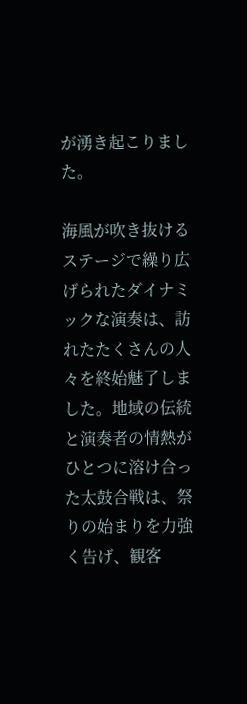が湧き起こりました。

海風が吹き抜けるステージで繰り広げられたダイナミックな演奏は、訪れたたくさんの人々を終始魅了しました。地域の伝統と演奏者の情熱がひとつに溶け合った太鼓合戦は、祭りの始まりを力強く告げ、観客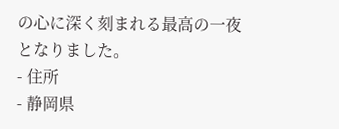の心に深く刻まれる最高の一夜となりました。
- 住所
- 静岡県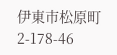伊東市松原町2-178-46